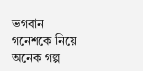ভগবান গনেশকে নিয়ে অনেক গল্প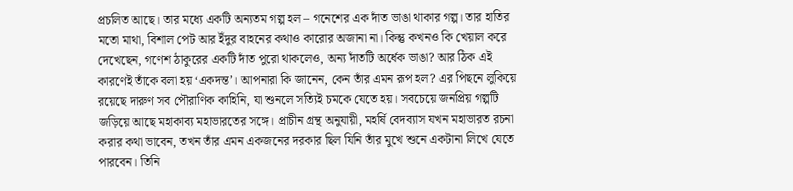প্রচলিত আছে। তার মধ্যে একটি অন্যতম গল্প হল – গনেশের এক দাঁত ভাঙা থাকার গল্প। তার হাতির মতো মাথা, বিশাল পেট আর ইঁদুর বাহনের কথাও কারোর অজানা না। কিন্তু কখনও কি খেয়াল করে দেখেছেন, গণেশ ঠাকুরের একটি দাঁত পুরো থাকলেও, অন্য দাঁতটি অর্ধেক ভাঙা? আর ঠিক এই কারণেই তাঁকে বলা হয় ‘একদন্ত’। আপনারা কি জানেন, কেন তাঁর এমন রূপ হল? এর পিছনে লুকিয়ে রয়েছে দারুণ সব পৌরাণিক কাহিনি, যা শুনলে সত্যিই চমকে যেতে হয়। সবচেয়ে জনপ্রিয় গল্পটি জড়িয়ে আছে মহাকাব্য মহাভারতের সঙ্গে। প্রাচীন গ্রন্থ অনুযায়ী, মহর্ষি বেদব্যাস যখন মহাভারত রচনা করার কথা ভাবেন, তখন তাঁর এমন একজনের দরকার ছিল যিনি তাঁর মুখে শুনে একটানা লিখে যেতে পারবেন। তিনি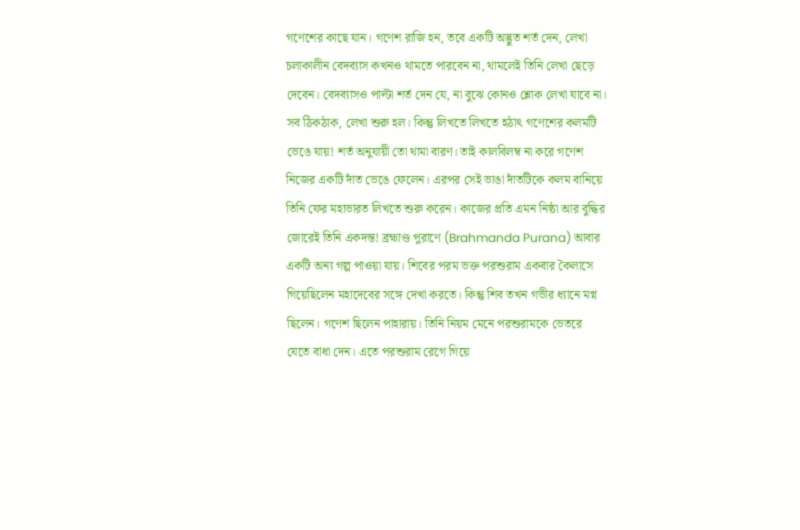গণেশের কাছে যান। গণেশ রাজি হন, তবে একটি অদ্ভুত শর্ত দেন, লেখা চলাকালীন বেদব্যাস কখনও থামতে পারবেন না, থামলেই তিনি লেখা ছেড়ে দেবেন। বেদব্যাসও পাল্টা শর্ত দেন যে, না বুঝে কোনও শ্লোক লেখা যাবে না।
সব ঠিকঠাক, লেখা শুরু হল। কিন্তু লিখতে লিখতে হঠাৎ গণেশের কলমটি ভেঙে যায়! শর্ত অনুযায়ী তো থামা বারণ। তাই কালবিলম্ব না করে গণেশ নিজের একটি দাঁত ভেঙে ফেলেন। এরপর সেই ভাঙা দাঁতটিকে কলম বানিয়ে তিনি ফের মহাভারত লিখতে শুরু করেন। কাজের প্রতি এমন নিষ্ঠা আর বুদ্ধির জোরেই তিনি একদন্ত! ব্রহ্মাণ্ড পুরাণে (Brahmanda Purana) আবার একটি অন্য গল্প পাওয়া যায়। শিবের পরম ভক্ত পরশুরাম একবার কৈলাসে গিয়েছিলেন মহাদেবের সঙ্গে দেখা করতে। কিন্তু শিব তখন গভীর ধ্যানে মগ্ন ছিলেন। গণেশ ছিলেন পাহারায়। তিনি নিয়ম মেনে পরশুরামকে ভেতরে যেতে বাধা দেন। এতে পরশুরাম রেগে গিয়ে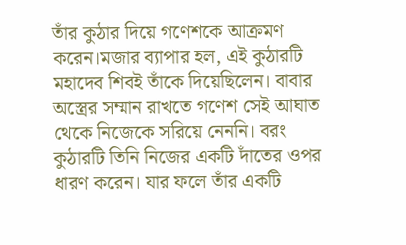তাঁর কুঠার দিয়ে গণেশকে আক্রমণ করেন।মজার ব্যাপার হল, এই কুঠারটি মহাদেব শিবই তাঁকে দিয়েছিলেন। বাবার অস্ত্রের সম্মান রাখতে গণেশ সেই আঘাত থেকে নিজেকে সরিয়ে নেননি। বরং কুঠারটি তিনি নিজের একটি দাঁতের ওপর ধারণ করেন। যার ফলে তাঁর একটি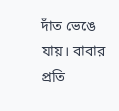দাঁত ভেঙে যায়। বাবার প্রতি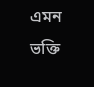এমন ভক্তি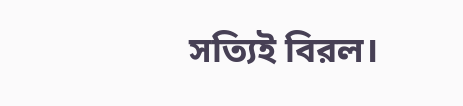সত্যিই বিরল।